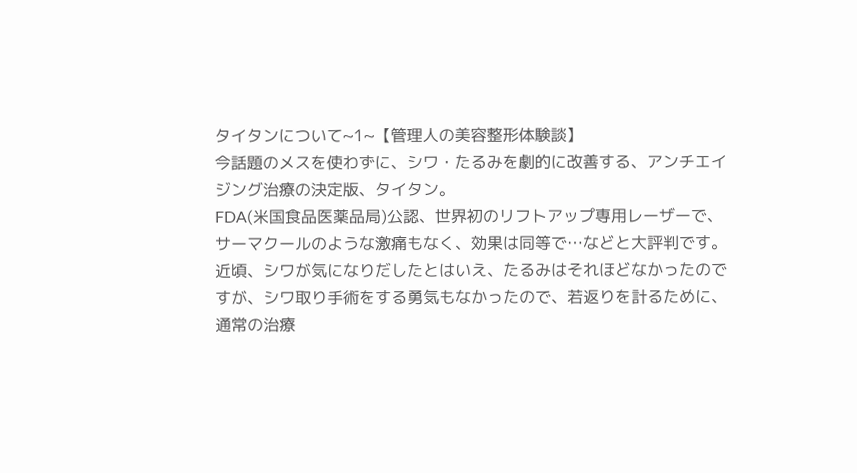タイタンについて~1~【管理人の美容整形体験談】
今話題のメスを使わずに、シワ・たるみを劇的に改善する、アンチエイジング治療の決定版、タイタン。
FDA(米国食品医薬品局)公認、世界初のリフトアップ専用レーザーで、サーマクールのような激痛もなく、効果は同等で…などと大評判です。
近頃、シワが気になりだしたとはいえ、たるみはそれほどなかったのですが、シワ取り手術をする勇気もなかったので、若返りを計るために、通常の治療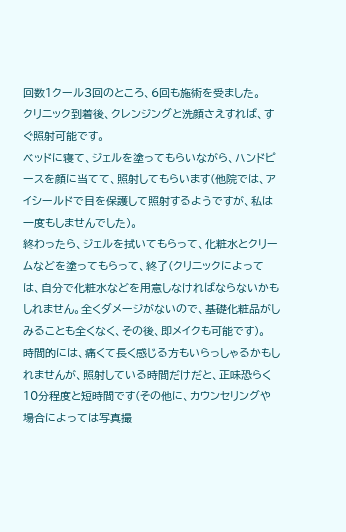回数1クール3回のところ、6回も施術を受ました。
クリニック到着後、クレンジングと洗顔さえすれば、すぐ照射可能です。
ベッドに寝て、ジェルを塗ってもらいながら、ハンドピースを顔に当てて、照射してもらいます(他院では、アイシールドで目を保護して照射するようですが、私は一度もしませんでした)。
終わったら、ジェルを拭いてもらって、化粧水とクリームなどを塗ってもらって、終了(クリニックによっては、自分で化粧水などを用意しなければならないかもしれません。全くダメージがないので、基礎化粧品がしみることも全くなく、その後、即メイクも可能です)。
時間的には、痛くて長く感じる方もいらっしゃるかもしれませんが、照射している時間だけだと、正味恐らく10分程度と短時間です(その他に、カウンセリングや場合によっては写真撮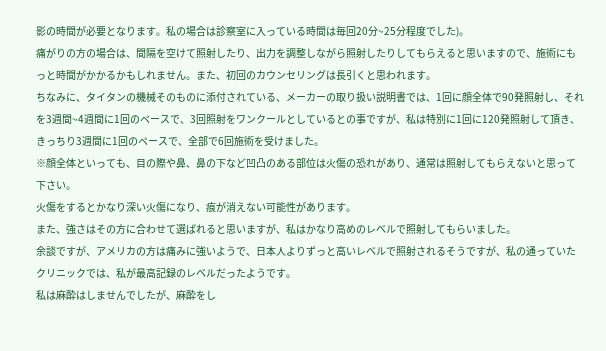影の時間が必要となります。私の場合は診察室に入っている時間は毎回20分~25分程度でした)。
痛がりの方の場合は、間隔を空けて照射したり、出力を調整しながら照射したりしてもらえると思いますので、施術にもっと時間がかかるかもしれません。また、初回のカウンセリングは長引くと思われます。
ちなみに、タイタンの機械そのものに添付されている、メーカーの取り扱い説明書では、1回に顔全体で90発照射し、それを3週間~4週間に1回のペースで、3回照射をワンクールとしているとの事ですが、私は特別に1回に120発照射して頂き、きっちり3週間に1回のペースで、全部で6回施術を受けました。
※顔全体といっても、目の際や鼻、鼻の下など凹凸のある部位は火傷の恐れがあり、通常は照射してもらえないと思って下さい。
火傷をするとかなり深い火傷になり、痕が消えない可能性があります。
また、強さはその方に合わせて選ばれると思いますが、私はかなり高めのレベルで照射してもらいました。
余談ですが、アメリカの方は痛みに強いようで、日本人よりずっと高いレベルで照射されるそうですが、私の通っていたクリニックでは、私が最高記録のレベルだったようです。
私は麻酔はしませんでしたが、麻酔をし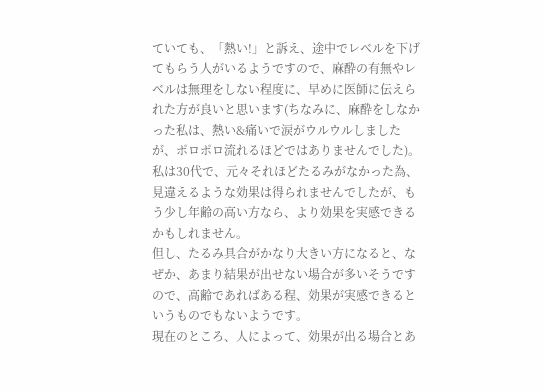ていても、「熱い!」と訴え、途中でレベルを下げてもらう人がいるようですので、麻酔の有無やレベルは無理をしない程度に、早めに医師に伝えられた方が良いと思います(ちなみに、麻酔をしなかった私は、熱い&痛いで涙がウルウルしましたが、ポロポロ流れるほどではありませんでした)。
私は30代で、元々それほどたるみがなかった為、見違えるような効果は得られませんでしたが、もう少し年齢の高い方なら、より効果を実感できるかもしれません。
但し、たるみ具合がかなり大きい方になると、なぜか、あまり結果が出せない場合が多いそうですので、高齢であればある程、効果が実感できるというものでもないようです。
現在のところ、人によって、効果が出る場合とあ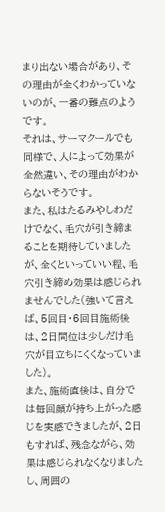まり出ない場合があり、その理由が全くわかっていないのが、一番の難点のようです。
それは、サーマクールでも同様で、人によって効果が全然違い、その理由がわからないそうです。
また、私はたるみやしわだけでなく、毛穴が引き締まることを期待していましたが、全くといっていい程、毛穴引き締め効果は感じられませんでした(強いて言えば、5回目・6回目施術後は、2日間位は少しだけ毛穴が目立ちにくくなっていました)。
また、施術直後は、自分では毎回顔が持ち上がった感じを実感できましたが、2日もすれば、残念ながら、効果は感じられなくなりましたし、周囲の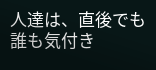人達は、直後でも誰も気付き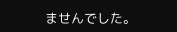ませんでした。